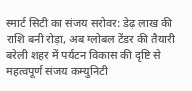स्मार्ट सिटी का संजय सरोवर: डेढ़ लाख की राशि बनी रोड़ा, अब ग्लोबल टेंडर की तैयारी
बरेली शहर में पर्यटन विकास की दृष्टि से महत्वपूर्ण संजय कम्युनिटी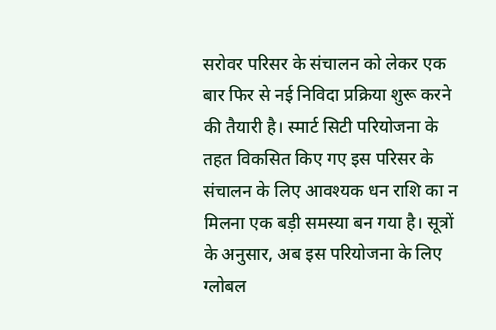सरोवर परिसर के संचालन को लेकर एक बार फिर से नई निविदा प्रक्रिया शुरू करने की तैयारी है। स्मार्ट सिटी परियोजना के तहत विकसित किए गए इस परिसर के संचालन के लिए आवश्यक धन राशि का न मिलना एक बड़ी समस्या बन गया है। सूत्रों के अनुसार, अब इस परियोजना के लिए ग्लोबल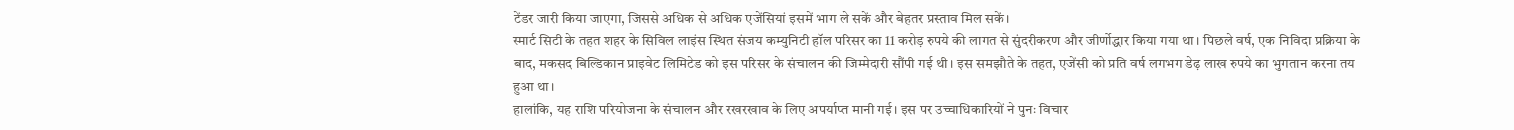टेंडर जारी किया जाएगा, जिससे अधिक से अधिक एजेंसियां इसमें भाग ले सकें और बेहतर प्रस्ताव मिल सकें।
स्मार्ट सिटी के तहत शहर के सिविल लाइंस स्थित संजय कम्युनिटी हॉल परिसर का 11 करोड़ रुपये की लागत से सुंदरीकरण और जीर्णोद्धार किया गया था। पिछले वर्ष, एक निविदा प्रक्रिया के बाद, मकसद बिल्डिकान प्राइवेट लिमिटेड को इस परिसर के संचालन की जिम्मेदारी सौंपी गई थी। इस समझौते के तहत, एजेंसी को प्रति वर्ष लगभग डेढ़ लाख रुपये का भुगतान करना तय हुआ था।
हालांकि, यह राशि परियोजना के संचालन और रखरखाव के लिए अपर्याप्त मानी गई। इस पर उच्चाधिकारियों ने पुनः विचार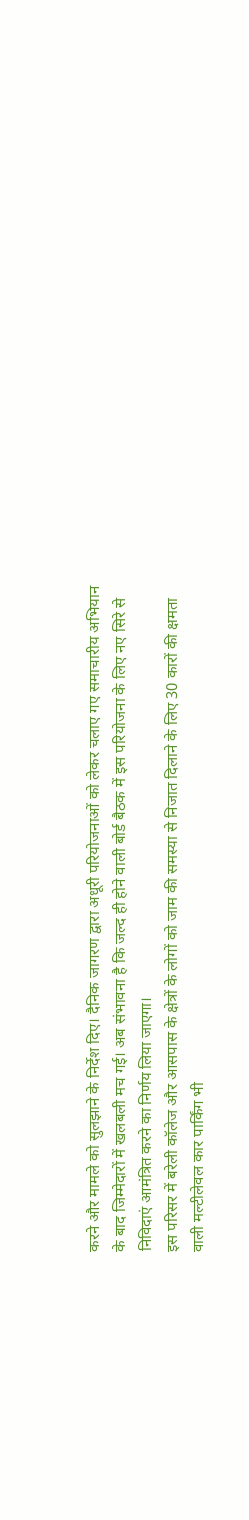करने और मामले को सुलझाने के निर्देश दिए। दैनिक जागरण द्वारा अधूरी परियोजनाओं को लेकर चलाए गए समाचारीय अभियान के बाद जिम्मेदारों में खलबली मच गई। अब संभावना है कि जल्द ही होने वाली बोर्ड बैठक में इस परियोजना के लिए नए सिरे से निविदाएं आमंत्रित करने का निर्णय लिया जाएगा।
इस परिसर में बरेली कॉलेज और आसपास के क्षेत्रों के लोगों को जाम की समस्या से निजात दिलाने के लिए 30 कारों की क्षमता वाली मल्टीलेवल कार पार्किंग भी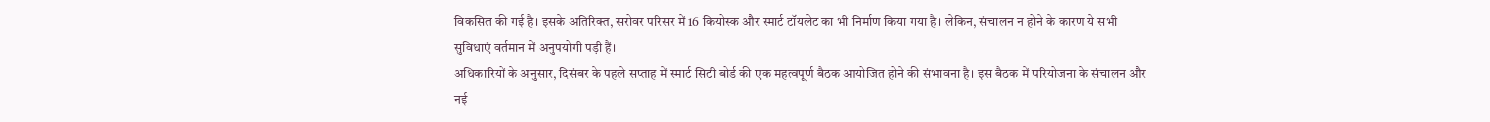विकसित की गई है। इसके अतिरिक्त, सरोवर परिसर में 16 कियोस्क और स्मार्ट टॉयलेट का भी निर्माण किया गया है। लेकिन, संचालन न होने के कारण ये सभी सुविधाएं वर्तमान में अनुपयोगी पड़ी हैं।
अधिकारियों के अनुसार, दिसंबर के पहले सप्ताह में स्मार्ट सिटी बोर्ड की एक महत्वपूर्ण बैठक आयोजित होने की संभावना है। इस बैठक में परियोजना के संचालन और नई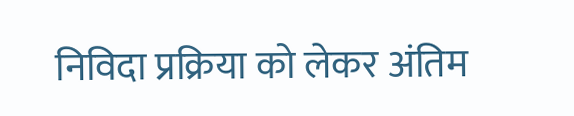निविदा प्रक्रिया को लेकर अंतिम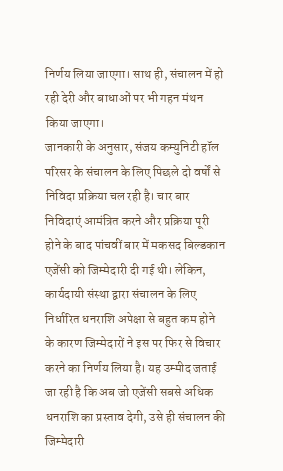निर्णय लिया जाएगा। साथ ही, संचालन में हो रही देरी और बाधाओं पर भी गहन मंथन किया जाएगा।
जानकारी के अनुसार, संजय कम्युनिटी हॉल परिसर के संचालन के लिए पिछले दो वर्षों से निविदा प्रक्रिया चल रही है। चार बार निविदाएं आमंत्रित करने और प्रक्रिया पूरी होने के बाद पांचवीं बार में मकसद बिल्डकान एजेंसी को जिम्मेदारी दी गई थी। लेकिन, कार्यदायी संस्था द्वारा संचालन के लिए निर्धारित धनराशि अपेक्षा से बहुत कम होने के कारण जिम्मेदारों ने इस पर फिर से विचार करने का निर्णय लिया है। यह उम्मीद जताई जा रही है कि अब जो एजेंसी सबसे अधिक धनराशि का प्रस्ताव देगी, उसे ही संचालन की जिम्मेदारी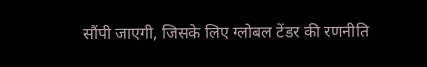सौंपी जाएगी, जिसके लिए ग्लोबल टेंडर की रणनीति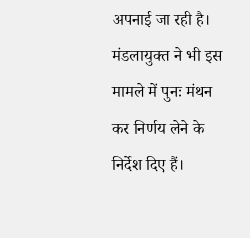अपनाई जा रही है। मंडलायुक्त ने भी इस मामले में पुनः मंथन कर निर्णय लेने के निर्देश दिए हैं।